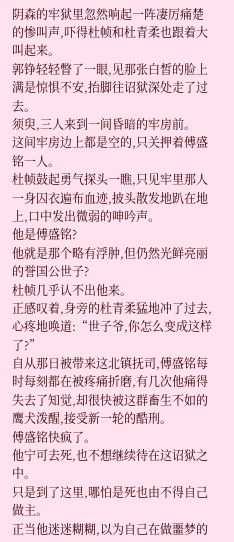阴森的牢狱里忽然响起一阵凄厉痛楚的惨叫声,吓得杜帧和杜青柔也跟着大叫起来。
郭铮轻轻瞥了一眼,见那张白皙的脸上满是惊惧不安,抬脚往诏狱深处走了过去。
须臾,三人来到一间昏暗的牢房前。
这间牢房边上都是空的,只关押着傅盛铭一人。
杜帧鼓起勇气探头一瞧,只见牢里那人一身囚衣遍布血迹,披头散发地趴在地上,口中发出微弱的呻吟声。
他是傅盛铭?
他就是那个略有浮肿,但仍然光鲜亮丽的誉国公世子?
杜帧几乎认不出他来。
正感叹着,身旁的杜青柔猛地冲了过去,心疼地唤道:“世子爷,你怎么变成这样了?”
自从那日被带来这北镇抚司,傅盛铭每时每刻都在被疼痛折磨,有几次他痛得失去了知觉,却很快被这群畜生不如的鹰犬泼醒,接受新一轮的酷刑。
傅盛铭快疯了。
他宁可去死,也不想继续待在这诏狱之中。
只是到了这里,哪怕是死也由不得自己做主。
正当他迷迷糊糊,以为自己在做噩梦的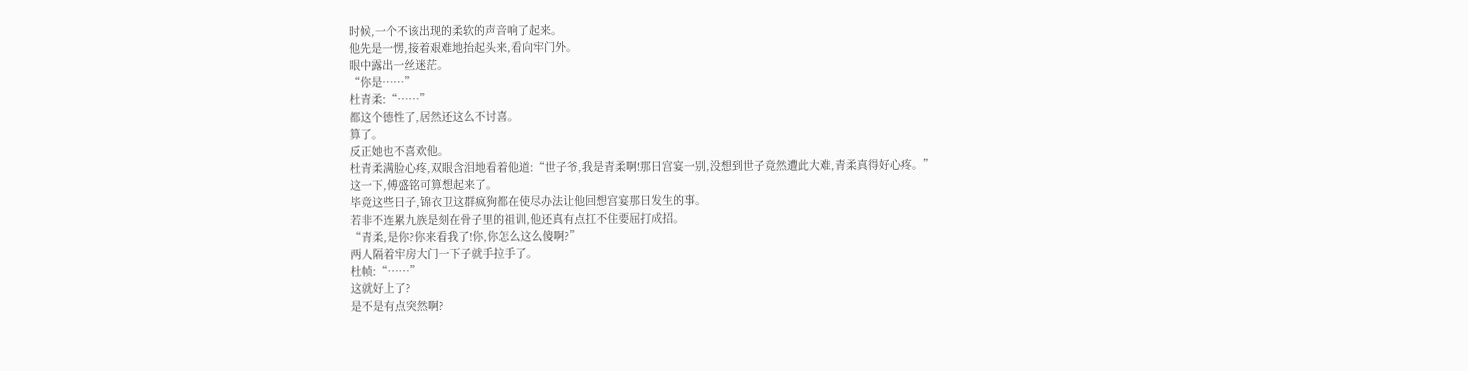时候,一个不该出现的柔软的声音响了起来。
他先是一愣,接着艰难地抬起头来,看向牢门外。
眼中露出一丝迷茫。
“你是……”
杜青柔:“……”
都这个德性了,居然还这么不讨喜。
算了。
反正她也不喜欢他。
杜青柔满脸心疼,双眼含泪地看着他道:“世子爷,我是青柔啊!那日宫宴一别,没想到世子竟然遭此大难,青柔真得好心疼。”
这一下,傅盛铭可算想起来了。
毕竟这些日子,锦衣卫这群疯狗都在使尽办法让他回想宫宴那日发生的事。
若非不连累九族是刻在骨子里的祖训,他还真有点扛不住要屈打成招。
“青柔,是你?你来看我了!你,你怎么这么傻啊?”
两人隔着牢房大门一下子就手拉手了。
杜帧:“……”
这就好上了?
是不是有点突然啊?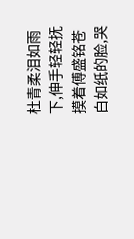杜青柔泪如雨下,伸手轻轻抚摸着傅盛铭苍白如纸的脸,哭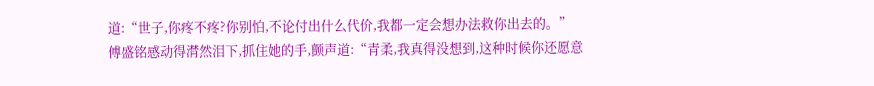道:“世子,你疼不疼?你别怕,不论付出什么代价,我都一定会想办法救你出去的。”
傅盛铭感动得潸然泪下,抓住她的手,颤声道:“青柔,我真得没想到,这种时候你还愿意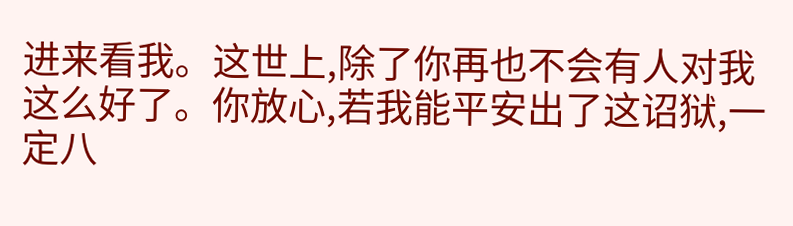进来看我。这世上,除了你再也不会有人对我这么好了。你放心,若我能平安出了这诏狱,一定八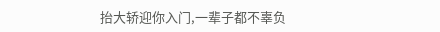抬大轿迎你入门,一辈子都不辜负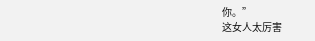你。”
这女人太厉害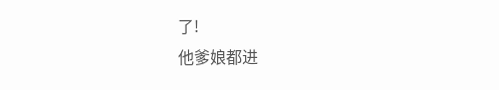了!
他爹娘都进